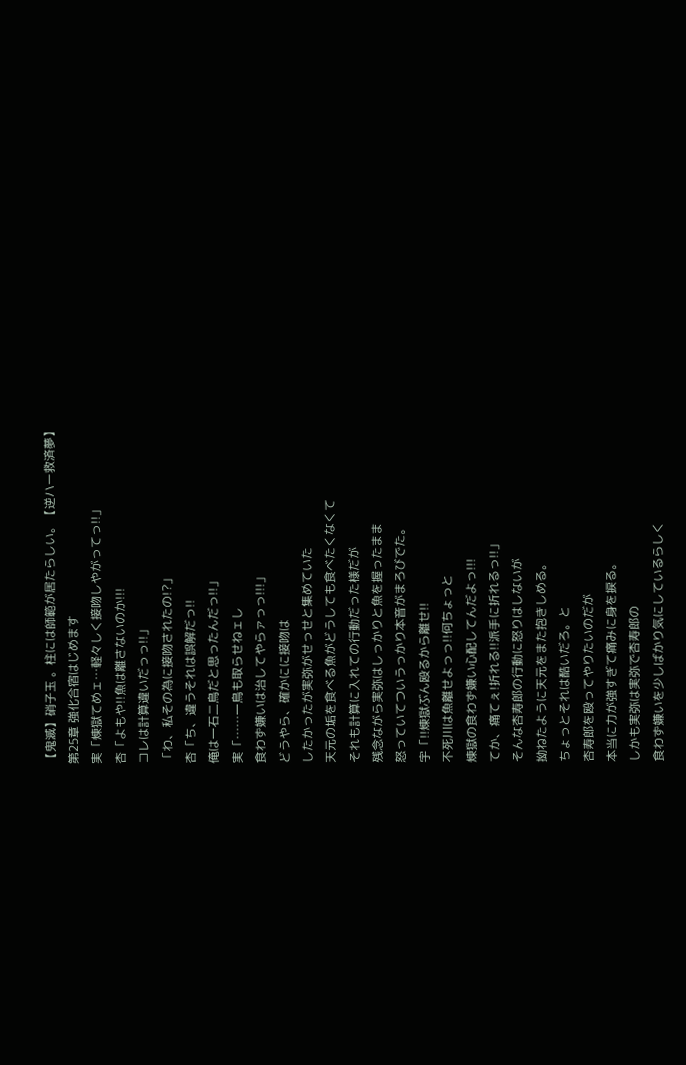【鬼滅】硝子玉 。柱には師範が居たらしい。【逆ハー救済夢】
第25章 強化合宿はじめます
実「煉獄てめェ…軽々しく接吻しやがってっ!!」
杏「よもや!!魚は離さないのか!!!
コレは計算違いだっっ!!」
「わ、私その為に接吻されたの!?」
杏「ち、違うそれは誤解だっ!!
俺は一石二鳥だと思ったんだっ!!」
実「……一鳥も取らせねェし
食わず嫌いは治してやらァっっ!!!」
どうやら、確かにに接吻は
したかったが実弥がせっせと集めていた
天元の垢を食べる魚がどうしても食べたくなくて
それも計算に入れての行動だった様だが
残念ながら実弥はしっかりと魚を握ったまま
怒っていてついうっかり本音がまろびでた。
宇「!!煉獄ぶん殴るから離せ!!
不死川は魚離せよっっ!!何ちょっと
煉獄の食わず嫌い心配してんだよっ!!!
てか、痛てぇ!折れる!!派手に折れるっ!!」
そんな杏寿郎の行動に怒りはしないが
拗ねたように天元をまた抱きしめる。
ちょっとそれは酷いだろ。と
杏寿郎を殴ってやりたいのだが
本当に力が強すぎて痛みに身を捩る。
しかも実弥は実弥で杏寿郎の
食わず嫌いを少しばかり気にしているらしく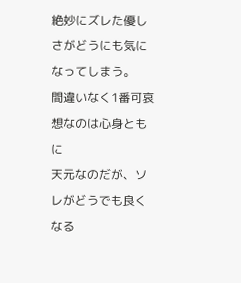絶妙にズレた優しさがどうにも気になってしまう。
間違いなく1番可哀想なのは心身ともに
天元なのだが、ソレがどうでも良くなる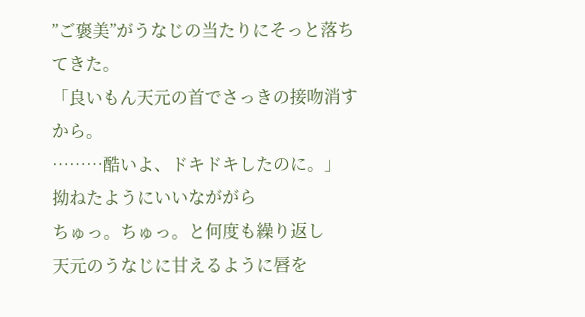”ご褒美”がうなじの当たりにそっと落ちてきた。
「良いもん天元の首でさっきの接吻消すから。
………酷いよ、ドキドキしたのに。」
拗ねたようにいいなががら
ちゅっ。ちゅっ。と何度も繰り返し
天元のうなじに甘えるように唇を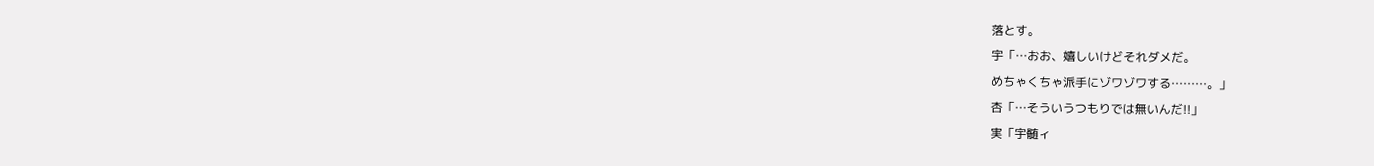落とす。
宇「…おお、嬉しいけどそれダメだ。
めちゃくちゃ派手にゾワゾワする………。」
杏「…そういうつもりでは無いんだ!!」
実「宇髄ィ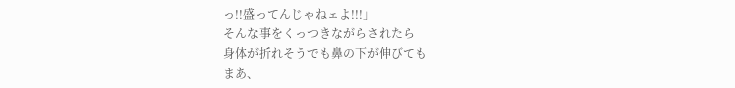っ!!盛ってんじゃねェよ!!!」
そんな事をくっつきながらされたら
身体が折れそうでも鼻の下が伸びても
まあ、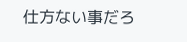仕方ない事だろ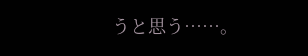うと思う……。